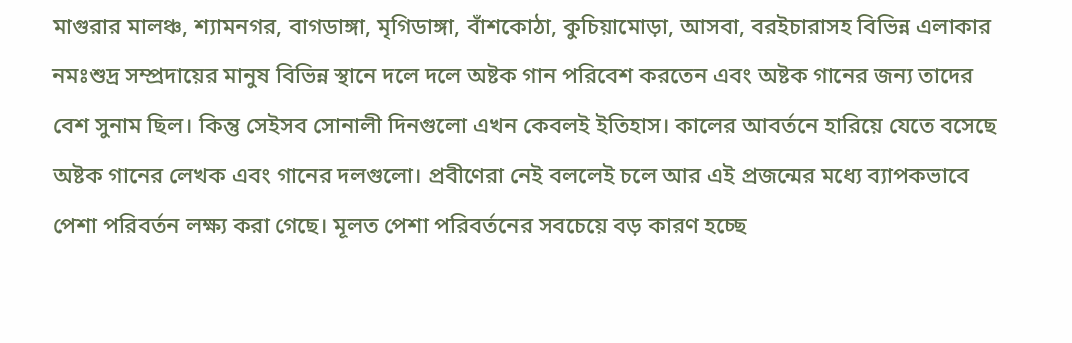মাগুরার মালঞ্চ, শ্যামনগর, বাগডাঙ্গা, মৃগিডাঙ্গা, বাঁশকোঠা, কুচিয়ামোড়া, আসবা, বরইচারাসহ বিভিন্ন এলাকার নমঃশুদ্র সম্প্রদায়ের মানুষ বিভিন্ন স্থানে দলে দলে অষ্টক গান পরিবেশ করতেন এবং অষ্টক গানের জন্য তাদের বেশ সুনাম ছিল। কিন্তু সেইসব সোনালী দিনগুলো এখন কেবলই ইতিহাস। কালের আবর্তনে হারিয়ে যেতে বসেছে অষ্টক গানের লেখক এবং গানের দলগুলো। প্রবীণেরা নেই বললেই চলে আর এই প্রজন্মের মধ্যে ব্যাপকভাবে পেশা পরিবর্তন লক্ষ্য করা গেছে। মূলত পেশা পরিবর্তনের সবচেয়ে বড় কারণ হচ্ছে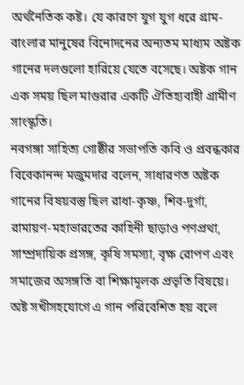অর্থনৈতিক কষ্ট। যে কারণে যুগ যুগ ধরে গ্রাম-বাংলার মানুষের বিনোদনের অন্যতম মাধ্যম অষ্টক গানের দলগুলো হারিয়ে যেতে বসেছে। অষ্টক গান এক সময় ছিল মাগুরার একটি ঐতিহ্যবাহী গ্রামীণ সাংস্কৃতি।
নবগঙ্গা সাহিত্য গোষ্ঠীর সভাপতি কবি ও প্রবন্ধকার বিবেকানন্দ মজুমদার বলেন, সাধারণত অষ্টক গানের বিষয়বস্তু ছিল রাধা-কৃষ্ণ, শিব-দুর্গা, রামায়ণ-মহাভারতের কাহিনী ছাড়াও পণপ্রথা, সাম্প্রদায়িক প্রসঙ্গ, কৃষি সমস্যা, বৃক্ষ রোপণ এবং সমাজের অসঙ্গতি বা শিক্ষামূলক প্রভৃতি বিষয়ে। অষ্ট সখীসহযোগে এ গান পরিবেশিত হয় বলে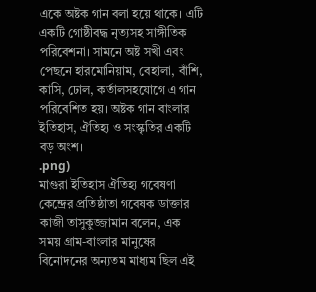একে অষ্টক গান বলা হয়ে থাকে। এটি একটি গোষ্ঠীবদ্ধ নৃত্যসহ সাঙ্গীতিক পরিবেশনা। সামনে অষ্ট সখী এবং পেছনে হারমোনিয়াম, বেহালা, বাঁশি, কাসি, ঢোল, কর্তালসহযোগে এ গান পরিবেশিত হয়। অষ্টক গান বাংলার ইতিহাস, ঐতিহ্য ও সংস্কৃতির একটি বড় অংশ।
.png)
মাগুরা ইতিহাস ঐতিহ্য গবেষণা কেন্দ্রের প্রতিষ্ঠাতা গবেষক ডাক্তার কাজী তাসুকুজ্জামান বলেন, এক সময় গ্রাম-বাংলার মানুষের বিনোদনের অন্যতম মাধ্যম ছিল এই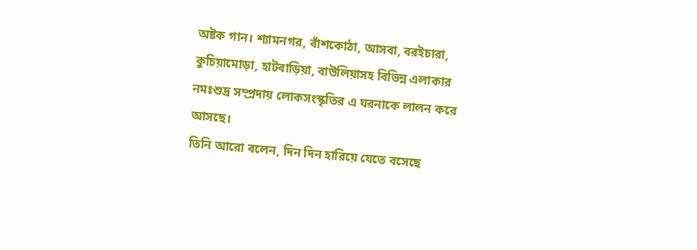অষ্টক গান। শ্যামনগর, বাঁশকোঠা, আসবা, বরইচারা, কুচিয়ামোড়া, হাটবাড়িয়া, বাউলিয়াসহ বিভিন্ন এলাকার নমঃশুদ্র সম্প্রদায় লোকসংস্কৃতির এ ঘরনাকে লালন করে আসছে।
তিনি আরো বলেন, দিন দিন হারিয়ে যেতে বসেছে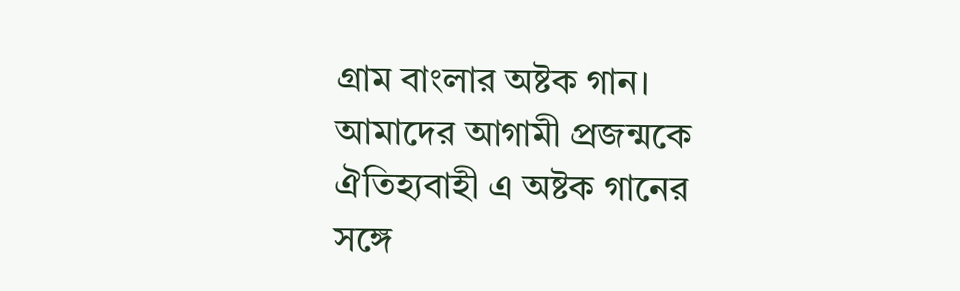গ্রাম বাংলার অষ্টক গান। আমাদের আগামী প্রজন্মকে ঐতিহ্যবাহী এ অষ্টক গানের সঙ্গে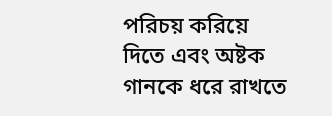পরিচয় করিয়ে দিতে এবং অষ্টক গানকে ধরে রাখতে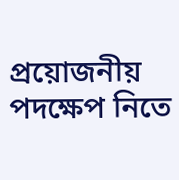প্রয়োজনীয় পদক্ষেপ নিতে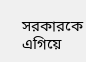সরকারকে এগিয়ে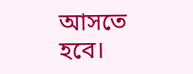আসতে হবে।